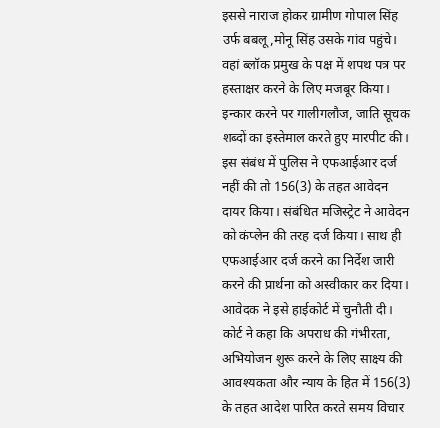इससे नाराज होकर ग्रामीण गोपाल सिंह उर्फ बबलू,मोनू सिंह उसके गांव पहुंचे। वहां ब्लॉक प्रमुख के पक्ष में शपथ पत्र पर हस्ताक्षर करने के लिए मजबूर किया। इन्कार करने पर गालीगलौज, जाति सूचक शब्दों का इस्तेमाल करते हुए मारपीट की। इस संबंध में पुलिस ने एफआईआर दर्ज नहीं की तो 156(3) के तहत आवेदन दायर किया। संबंधित मजिस्ट्रेट ने आवेदन को कंप्लेन की तरह दर्ज किया। साथ ही एफआईआर दर्ज करने का निर्देश जारी करने की प्रार्थना को अस्वीकार कर दिया। आवेदक ने इसे हाईकोर्ट में चुनौती दी।
कोर्ट ने कहा कि अपराध की गंभीरता, अभियोजन शुरू करने के लिए साक्ष्य की आवश्यकता और न्याय के हित में 156(3) के तहत आदेश पारित करते समय विचार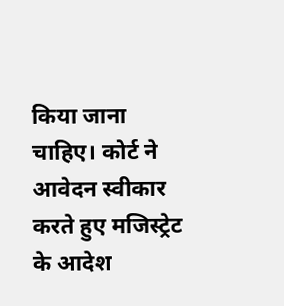किया जाना चाहिए। कोर्ट ने आवेदन स्वीकार करते हुए मजिस्ट्रेट के आदेश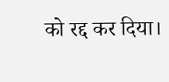को रद्द कर दिया।